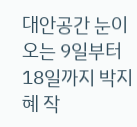대안공간 눈이 오는 9일부터 18일까지 박지혜 작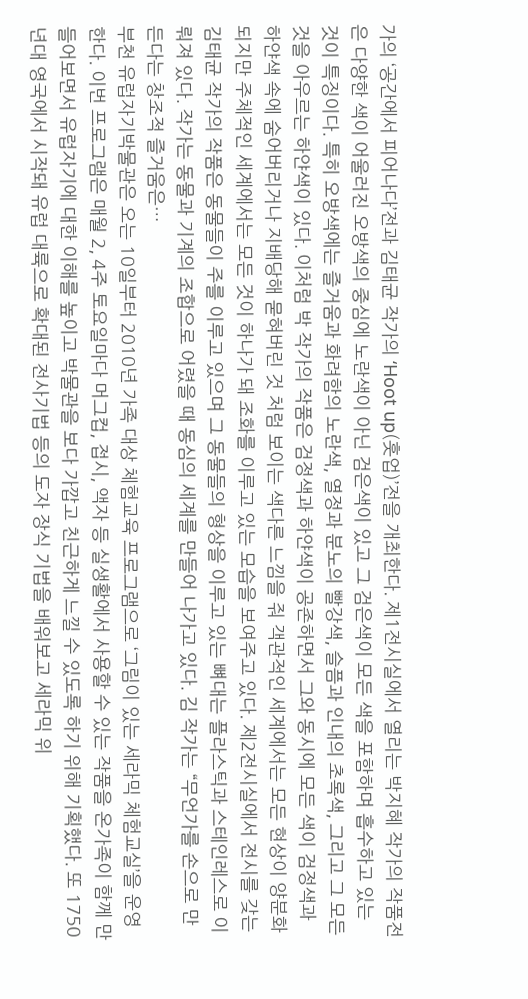가의 ‘공간에서 피어나다’전과 김태균 작가의 ‘Hoot up(훗업)’전을 개최한다. 제1전시실에서 열리는 박지혜 작가의 작품전은 다양한 색이 어울러진 오방색의 중심에 노란색이 아닌 검은색이 있고 그 검은색이 모든 색을 포함하며 흡수하고 있는 것이 특징이다. 특히 오방색에는 즐거움과 화려함의 노란색, 열정과 분노의 빨강색, 슬픔과 인내의 초록색, 그리고 그 모든 것을 아우르는 하얀색이 있다. 이처럼 박 작가의 작품은 검정색과 하얀색이 공존하면서 그와 동시에 모든 색이 검정색과 하얀색 속에 숨어버리거나 지배당해 묻혀버린 것 처럼 보이는 색다른 느낌을 줘 객관적인 세계에서는 모든 현상이 양분화 되지만 주체적인 세계에서는 모든 것이 하나가 돼 조화를 이루고 있는 모습을 보여주고 있다. 제2전시실에서 전시를 갖는 김태균 작가의 작품은 동물들이 주를 이루고 있으며 그 동물들의 형상을 이루고 있는 뼈대는 플라스틱과 스테인레스로 이뤄져 있다. 작가는 동물과 기계의 조합으로 어렸을 때 동심의 세계를 만들어 나가고 있다. 김 작가는 “무언가를 손으로 만든다는 창조적 즐거움은…
부천 유럽자기박물관은 오는 10일부터 2010년 가족 대상 체험교육 프로그램으로 ‘그림이 있는 세라믹 체험교실’을 운영한다. 이번 프로그램은 매월 2, 4주 토요일마다 머그컵, 접시, 액자 등 실생활에서 사용할 수 있는 작품을 온가족이 함께 만들어보면서 유럽자기에 대한 이해를 높이고 박물관을 보다 가깝고 친근하게 느낄 수 있도록 하기 위해 기획했다. 또 1750년대 영국에서 시작돼 유럽 대륙으로 확대된 전사기법 등의 도자 장식 기법을 배워보고 세라믹 위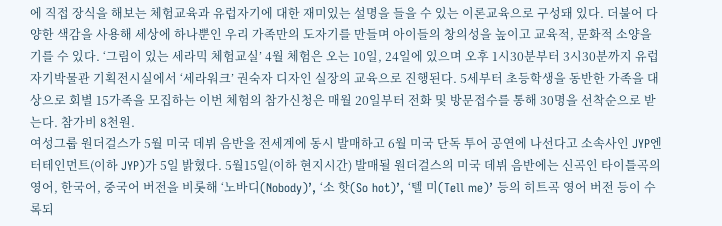에 직접 장식을 해보는 체험교육과 유럽자기에 대한 재미있는 설명을 들을 수 있는 이론교육으로 구성돼 있다. 더불어 다양한 색감을 사용해 세상에 하나뿐인 우리 가족만의 도자기를 만들며 아이들의 창의성을 높이고 교육적, 문화적 소양을 기를 수 있다. ‘그림이 있는 세라믹 체험교실’ 4월 체험은 오는 10일, 24일에 있으며 오후 1시30분부터 3시30분까지 유럽자기박물관 기획전시실에서 ‘세라워크’ 권숙자 디자인 실장의 교육으로 진행된다. 5세부터 초등학생을 동반한 가족을 대상으로 회별 15가족을 모집하는 이번 체험의 참가신청은 매월 20일부터 전화 및 방문접수를 통해 30명을 선착순으로 받는다. 참가비 8천원.
여성그룹 원더걸스가 5월 미국 데뷔 음반을 전세계에 동시 발매하고 6월 미국 단독 투어 공연에 나선다고 소속사인 JYP엔터테인먼트(이하 JYP)가 5일 밝혔다. 5월15일(이하 현지시간) 발매될 원더걸스의 미국 데뷔 음반에는 신곡인 타이틀곡의 영어, 한국어, 중국어 버전을 비롯해 ‘노바디(Nobody)’, ‘소 핫(So hot)’, ‘텔 미(Tell me)’ 등의 히트곡 영어 버전 등이 수록되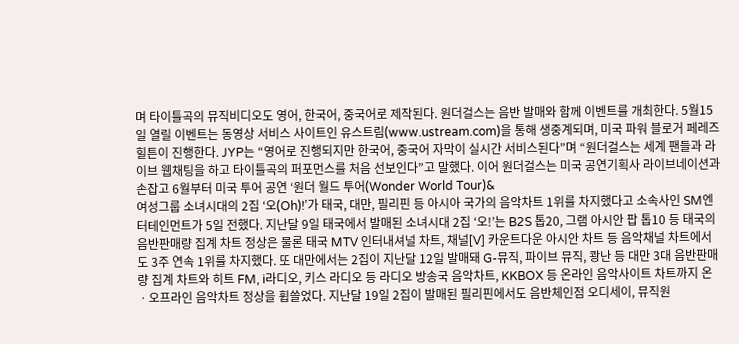며 타이틀곡의 뮤직비디오도 영어, 한국어, 중국어로 제작된다. 원더걸스는 음반 발매와 함께 이벤트를 개최한다. 5월15일 열릴 이벤트는 동영상 서비스 사이트인 유스트림(www.ustream.com)을 통해 생중계되며, 미국 파워 블로거 페레즈 힐튼이 진행한다. JYP는 “영어로 진행되지만 한국어, 중국어 자막이 실시간 서비스된다”며 “원더걸스는 세계 팬들과 라이브 웹채팅을 하고 타이틀곡의 퍼포먼스를 처음 선보인다”고 말했다. 이어 원더걸스는 미국 공연기획사 라이브네이션과 손잡고 6월부터 미국 투어 공연 ‘원더 월드 투어(Wonder World Tour)&
여성그룹 소녀시대의 2집 ‘오(Oh)!’가 태국, 대만, 필리핀 등 아시아 국가의 음악차트 1위를 차지했다고 소속사인 SM엔터테인먼트가 5일 전했다. 지난달 9일 태국에서 발매된 소녀시대 2집 ‘오!’는 B2S 톱20, 그램 아시안 팝 톱10 등 태국의 음반판매량 집계 차트 정상은 물론 태국 MTV 인터내셔널 차트, 채널[V] 카운트다운 아시안 차트 등 음악채널 차트에서도 3주 연속 1위를 차지했다. 또 대만에서는 2집이 지난달 12일 발매돼 G-뮤직, 파이브 뮤직, 쾅난 등 대만 3대 음반판매량 집계 차트와 히트 FM, i라디오, 키스 라디오 등 라디오 방송국 음악차트, KKBOX 등 온라인 음악사이트 차트까지 온ㆍ오프라인 음악차트 정상을 휩쓸었다. 지난달 19일 2집이 발매된 필리핀에서도 음반체인점 오디세이, 뮤직원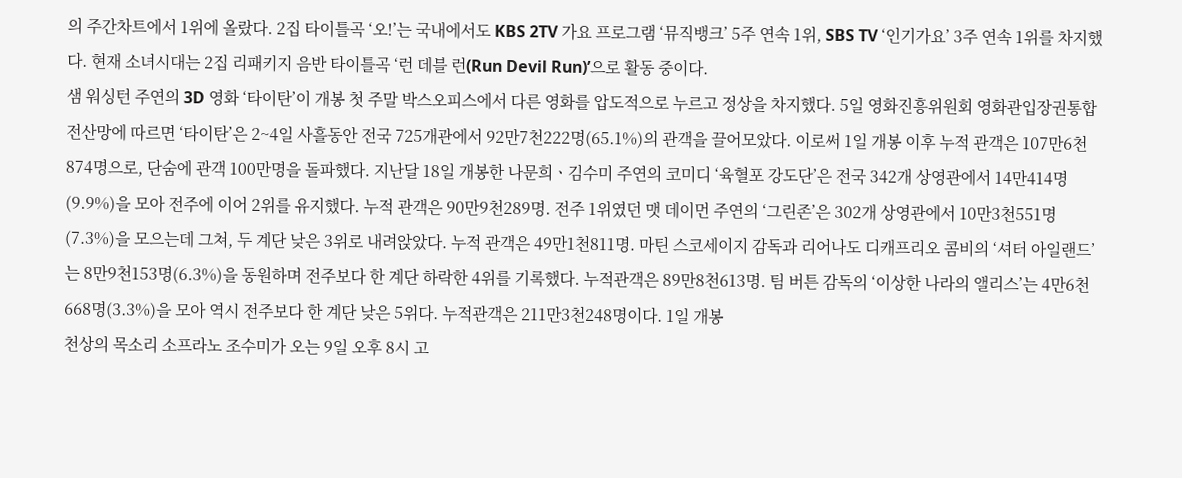의 주간차트에서 1위에 올랐다. 2집 타이틀곡 ‘오!’는 국내에서도 KBS 2TV 가요 프로그램 ‘뮤직뱅크’ 5주 연속 1위, SBS TV ‘인기가요’ 3주 연속 1위를 차지했다. 현재 소녀시대는 2집 리패키지 음반 타이틀곡 ‘런 데블 런(Run Devil Run)’으로 활동 중이다.
샘 워싱턴 주연의 3D 영화 ‘타이탄’이 개봉 첫 주말 박스오피스에서 다른 영화를 압도적으로 누르고 정상을 차지했다. 5일 영화진흥위원회 영화관입장권통합전산망에 따르면 ‘타이탄’은 2~4일 사흘동안 전국 725개관에서 92만7천222명(65.1%)의 관객을 끌어모았다. 이로써 1일 개봉 이후 누적 관객은 107만6천874명으로, 단숨에 관객 100만명을 돌파했다. 지난달 18일 개봉한 나문희ㆍ김수미 주연의 코미디 ‘육혈포 강도단’은 전국 342개 상영관에서 14만414명(9.9%)을 모아 전주에 이어 2위를 유지했다. 누적 관객은 90만9천289명. 전주 1위였던 맷 데이먼 주연의 ‘그린존’은 302개 상영관에서 10만3천551명(7.3%)을 모으는데 그쳐, 두 계단 낮은 3위로 내려앉았다. 누적 관객은 49만1천811명. 마틴 스코세이지 감독과 리어나도 디캐프리오 콤비의 ‘셔터 아일랜드’는 8만9천153명(6.3%)을 동원하며 전주보다 한 계단 하락한 4위를 기록했다. 누적관객은 89만8천613명. 팀 버튼 감독의 ‘이상한 나라의 앨리스’는 4만6천668명(3.3%)을 모아 역시 전주보다 한 계단 낮은 5위다. 누적관객은 211만3천248명이다. 1일 개봉
천상의 목소리 소프라노 조수미가 오는 9일 오후 8시 고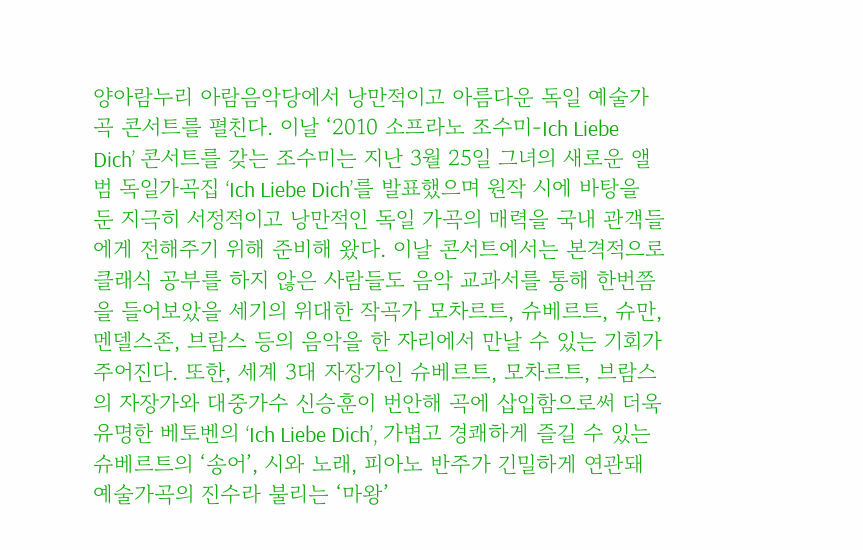양아람누리 아람음악당에서 낭만적이고 아름다운 독일 예술가곡 콘서트를 펼친다. 이날 ‘2010 소프라노 조수미-Ich Liebe Dich’ 콘서트를 갖는 조수미는 지난 3월 25일 그녀의 새로운 앨범 독일가곡집 ‘Ich Liebe Dich’를 발표했으며 원작 시에 바탕을 둔 지극히 서정적이고 낭만적인 독일 가곡의 매력을 국내 관객들에게 전해주기 위해 준비해 왔다. 이날 콘서트에서는 본격적으로 클래식 공부를 하지 않은 사람들도 음악 교과서를 통해 한번쯤을 들어보았을 세기의 위대한 작곡가 모차르트, 슈베르트, 슈만, 멘델스존, 브람스 등의 음악을 한 자리에서 만날 수 있는 기회가 주어진다. 또한, 세계 3대 자장가인 슈베르트, 모차르트, 브람스의 자장가와 대중가수 신승훈이 번안해 곡에 삽입함으로써 더욱 유명한 베토벤의 ‘Ich Liebe Dich’, 가볍고 경쾌하게 즐길 수 있는 슈베르트의 ‘송어’, 시와 노래, 피아노 반주가 긴밀하게 연관돼 예술가곡의 진수라 불리는 ‘마왕’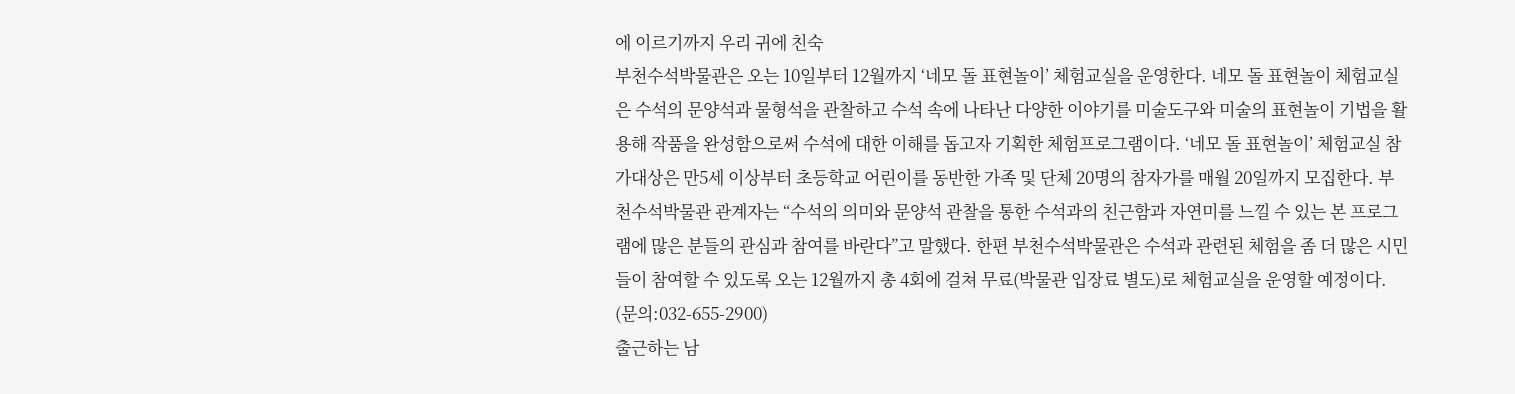에 이르기까지 우리 귀에 친숙
부천수석박물관은 오는 10일부터 12월까지 ‘네모 돌 표현놀이’ 체험교실을 운영한다. 네모 돌 표현놀이 체험교실은 수석의 문양석과 물형석을 관찰하고 수석 속에 나타난 다양한 이야기를 미술도구와 미술의 표현놀이 기법을 활용해 작품을 완성함으로써 수석에 대한 이해를 돕고자 기획한 체험프로그램이다. ‘네모 돌 표현놀이’ 체험교실 참가대상은 만5세 이상부터 초등학교 어린이를 동반한 가족 및 단체 20명의 참자가를 매월 20일까지 모집한다. 부천수석박물관 관계자는 “수석의 의미와 문양석 관찰을 통한 수석과의 친근함과 자연미를 느낄 수 있는 본 프로그램에 많은 분들의 관심과 참여를 바란다”고 말했다. 한편 부천수석박물관은 수석과 관련된 체험을 좀 더 많은 시민들이 참여할 수 있도록 오는 12월까지 총 4회에 걸쳐 무료(박물관 입장료 별도)로 체험교실을 운영할 예정이다. (문의:032-655-2900)
출근하는 남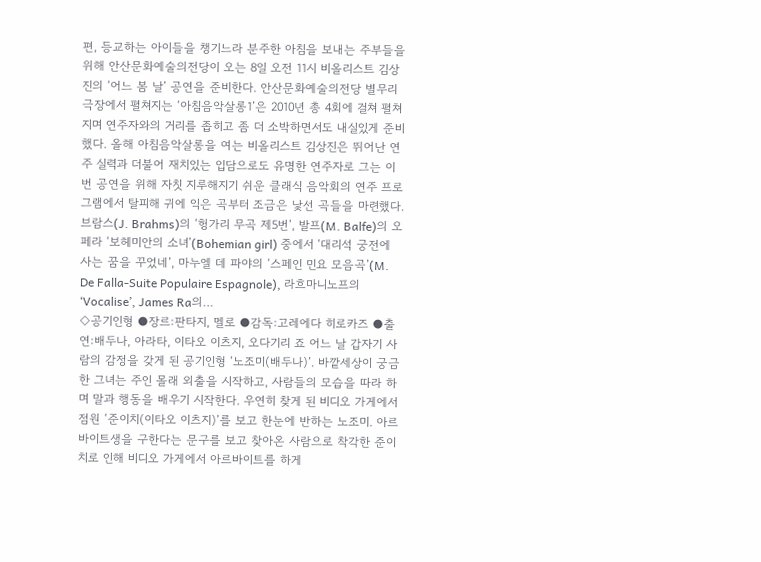편, 등교하는 아이들을 챙기느라 분주한 아침을 보내는 주부들을 위해 안산문화예술의전당이 오는 8일 오전 11시 비올리스트 김상진의 ‘어느 봄 날’ 공연을 준비한다. 안산문화예술의전당 별무리 극장에서 펼쳐지는 ‘아침음악살롱1’은 2010년 총 4회에 걸쳐 펼쳐지며 연주자와의 거리를 좁히고 좀 더 소박하면서도 내실있게 준비했다. 올해 아침음악살롱을 여는 비올리스트 김상진은 뛰어난 연주 실력과 더불어 재치있는 입담으로도 유명한 연주자로 그는 이번 공연을 위해 자칫 지루해지기 쉬운 클래식 음악회의 연주 프로그램에서 탈피해 귀에 익은 곡부터 조금은 낯선 곡들을 마련했다. 브람스(J. Brahms)의 ‘헝가리 무곡 제5번’, 발프(M. Balfe)의 오페라 ‘보헤미안의 소녀’(Bohemian girl) 중에서 ‘대리석 궁전에 사는 꿈을 꾸었네’, 마누엘 데 파야의 ‘스페인 민요 모음곡’(M. De Falla-Suite Populaire Espagnole), 라흐마니노프의 ‘Vocalise’, James Ra의…
◇공기인형 ●장르:판타지, 멜로 ●감독:고레에다 히로카즈 ●출연:배두나, 아라타, 이타오 이츠지, 오다기리 죠 어느 날 갑자기 사람의 감정을 갖게 된 공기인형 ‘노조미(배두나)’. 바깥세상이 궁금한 그녀는 주인 몰래 외출을 시작하고, 사람들의 모습을 따라 하며 말과 행동을 배우기 시작한다. 우연히 찾게 된 비디오 가게에서 점원 ‘준이치(이타오 이츠지)’를 보고 한눈에 반하는 노조미. 아르바이트생을 구한다는 문구를 보고 찾아온 사람으로 착각한 준이치로 인해 비디오 가게에서 아르바이트를 하게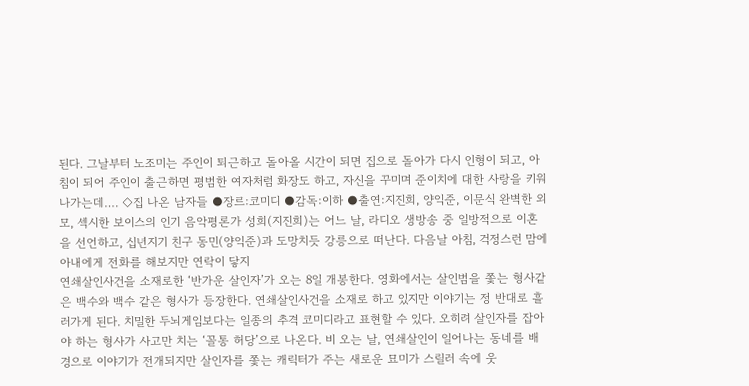된다. 그날부터 노조미는 주인이 퇴근하고 돌아올 시간이 되면 집으로 돌아가 다시 인형이 되고, 아침이 되어 주인이 출근하면 평범한 여자처럼 화장도 하고, 자신을 꾸미며 준이치에 대한 사랑을 키워나가는데…. ◇집 나온 남자들 ●장르:코미디 ●감독:이하 ●출연:지진희, 양익준, 이문식 완벽한 외모, 섹시한 보이스의 인기 음악평론가 성희(지진희)는 어느 날, 라디오 생방송 중 일방적으로 이혼을 선언하고, 십년지기 친구 동민(양익준)과 도망치듯 강릉으로 떠난다. 다음날 아침, 걱정스런 맘에 아내에게 전화를 해보지만 연락이 닿지
연쇄살인사건을 소재로한 ‘반가운 살인자’가 오는 8일 개봉한다. 영화에서는 살인범을 쫓는 형사같은 백수와 백수 같은 형사가 등장한다. 연쇄살인사건을 소재로 하고 있지만 이야기는 정 반대로 흘러가게 된다. 치밀한 두뇌게임보다는 일종의 추격 코미디라고 표현할 수 있다. 오히려 살인자를 잡아야 하는 형사가 사고만 치는 ‘꼴통 허당’으로 나온다. 비 오는 날, 연쇄살인이 일어나는 동네를 배경으로 이야기가 전개되지만 살인자를 쫓는 캐릭터가 주는 새로운 묘미가 스릴러 속에 웃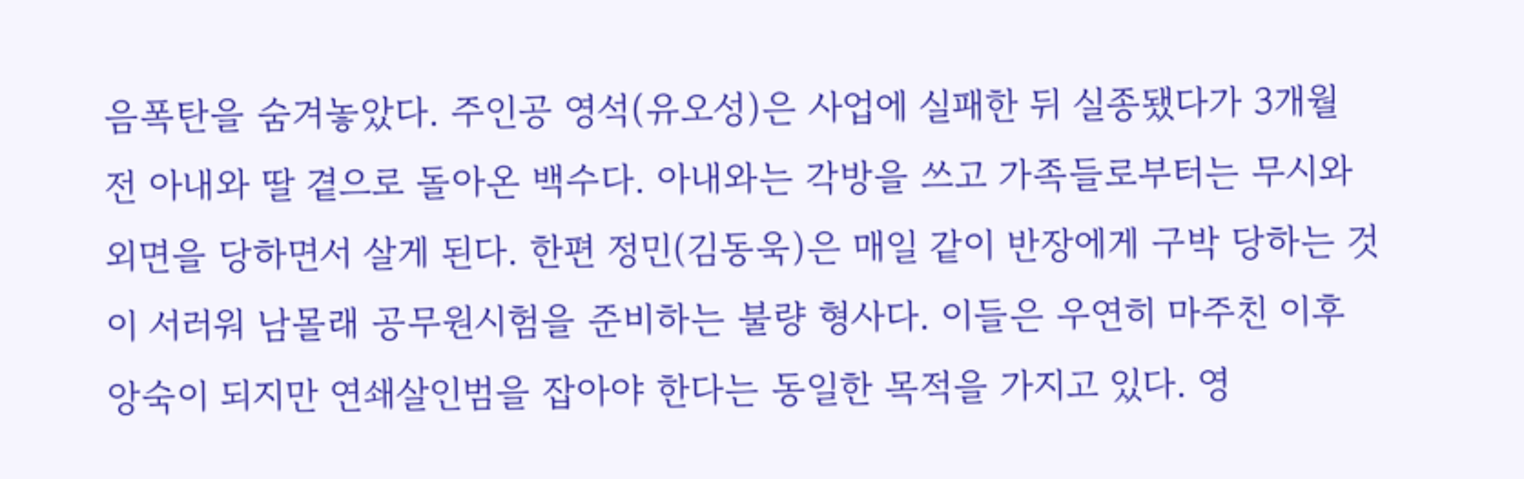음폭탄을 숨겨놓았다. 주인공 영석(유오성)은 사업에 실패한 뒤 실종됐다가 3개월 전 아내와 딸 곁으로 돌아온 백수다. 아내와는 각방을 쓰고 가족들로부터는 무시와 외면을 당하면서 살게 된다. 한편 정민(김동욱)은 매일 같이 반장에게 구박 당하는 것이 서러워 남몰래 공무원시험을 준비하는 불량 형사다. 이들은 우연히 마주친 이후 앙숙이 되지만 연쇄살인범을 잡아야 한다는 동일한 목적을 가지고 있다. 영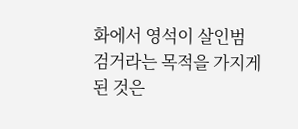화에서 영석이 살인범 검거라는 목적을 가지게 된 것은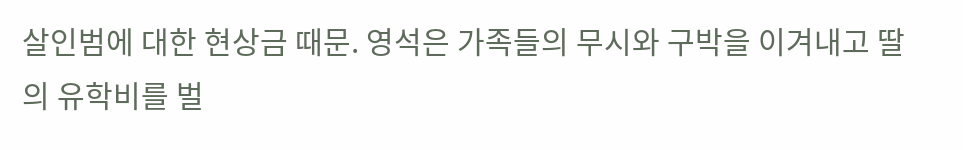살인범에 대한 현상금 때문. 영석은 가족들의 무시와 구박을 이겨내고 딸의 유학비를 벌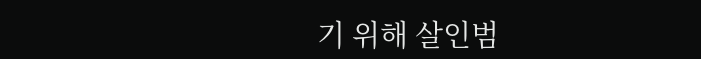기 위해 살인범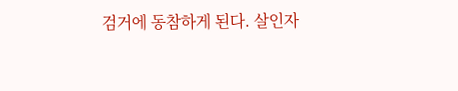검거에 동참하게 된다. 살인자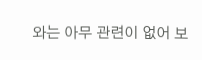와는 아무 관련이 없어 보